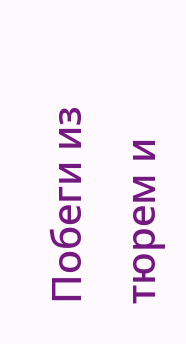Побеги из тюрем и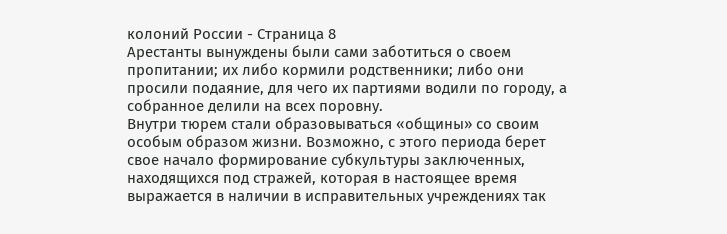колоний России - Страница 8
Арестанты вынуждены были сами заботиться о своем пропитании; их либо кормили родственники; либо они просили подаяние, для чего их партиями водили по городу, а собранное делили на всех поровну.
Внутри тюрем стали образовываться «общины» со своим особым образом жизни. Возможно, с этого периода берет свое начало формирование субкультуры заключенных, находящихся под стражей, которая в настоящее время выражается в наличии в исправительных учреждениях так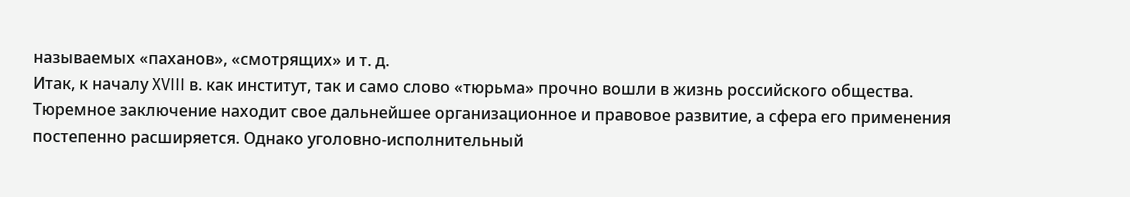называемых «паханов», «смотрящих» и т. д.
Итак, к началу XVIII в. как институт, так и само слово «тюрьма» прочно вошли в жизнь российского общества.
Тюремное заключение находит свое дальнейшее организационное и правовое развитие, а сфера его применения постепенно расширяется. Однако уголовно-исполнительный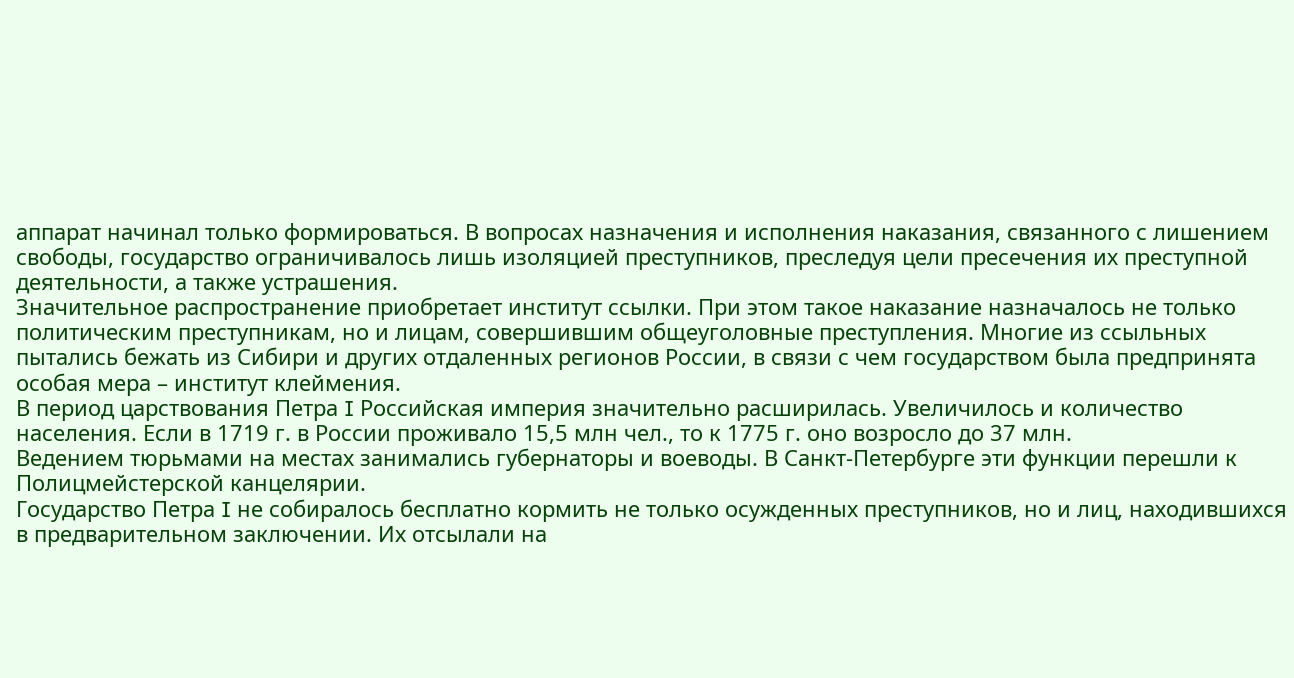аппарат начинал только формироваться. В вопросах назначения и исполнения наказания, связанного с лишением свободы, государство ограничивалось лишь изоляцией преступников, преследуя цели пресечения их преступной деятельности, а также устрашения.
Значительное распространение приобретает институт ссылки. При этом такое наказание назначалось не только политическим преступникам, но и лицам, совершившим общеуголовные преступления. Многие из ссыльных пытались бежать из Сибири и других отдаленных регионов России, в связи с чем государством была предпринята особая мера – институт клеймения.
В период царствования Петра I Российская империя значительно расширилась. Увеличилось и количество населения. Если в 1719 г. в России проживало 15,5 млн чел., то к 1775 г. оно возросло до 37 млн.
Ведением тюрьмами на местах занимались губернаторы и воеводы. В Санкт-Петербурге эти функции перешли к Полицмейстерской канцелярии.
Государство Петра I не собиралось бесплатно кормить не только осужденных преступников, но и лиц, находившихся в предварительном заключении. Их отсылали на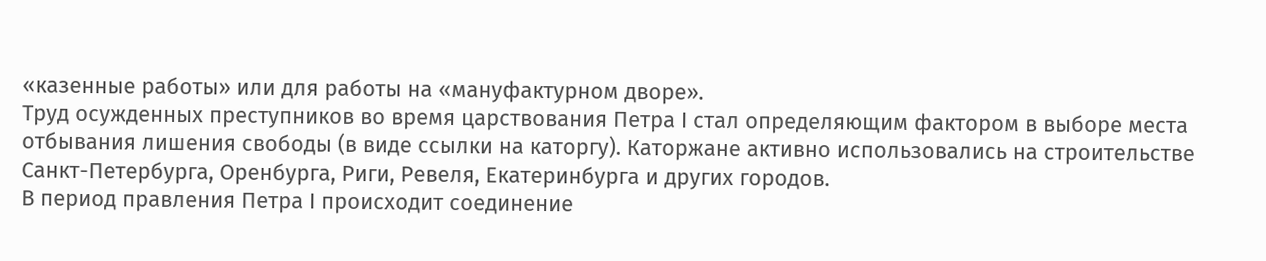«казенные работы» или для работы на «мануфактурном дворе».
Труд осужденных преступников во время царствования Петра I стал определяющим фактором в выборе места отбывания лишения свободы (в виде ссылки на каторгу). Каторжане активно использовались на строительстве Санкт-Петербурга, Оренбурга, Риги, Ревеля, Екатеринбурга и других городов.
В период правления Петра I происходит соединение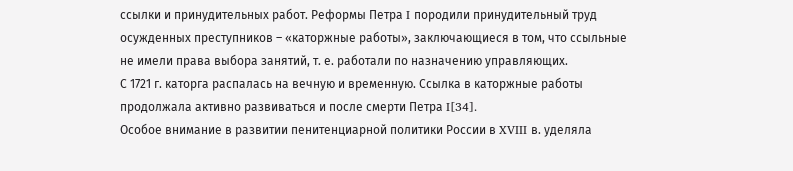ссылки и принудительных работ. Реформы Петра I породили принудительный труд осужденных преступников – «каторжные работы», заключающиеся в том, что ссыльные не имели права выбора занятий, т. е. работали по назначению управляющих.
С 1721 г. каторга распалась на вечную и временную. Ссылка в каторжные работы продолжала активно развиваться и после смерти Петра I[34].
Особое внимание в развитии пенитенциарной политики России в XVIII в. уделяла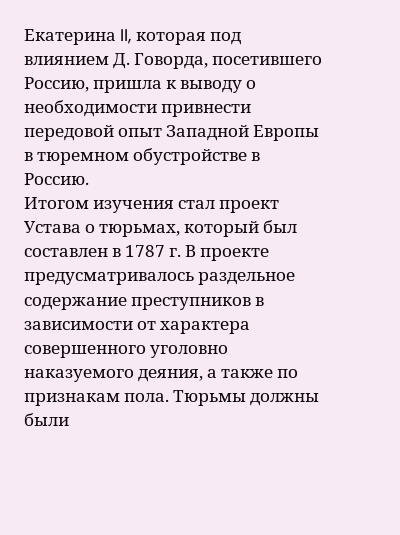Екатерина II, которая под влиянием Д. Говорда, посетившего Россию, пришла к выводу о необходимости привнести передовой опыт Западной Европы в тюремном обустройстве в Россию.
Итогом изучения стал проект Устава о тюрьмах, который был составлен в 1787 г. В проекте предусматривалось раздельное содержание преступников в зависимости от характера совершенного уголовно наказуемого деяния, а также по признакам пола. Тюрьмы должны были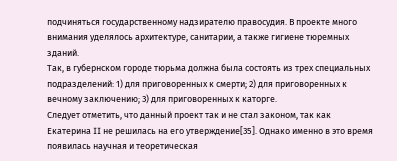подчиняться государственному надзирателю правосудия. В проекте много внимания уделялось архитектуре, санитарии, а также гигиене тюремных зданий.
Так, в губернском городе тюрьма должна была состоять из трех специальных подразделений: 1) для приговоренных к смерти; 2) для приговоренных к вечному заключению; 3) для приговоренных к каторге.
Следует отметить, что данный проект так и не стал законом, так как Екатерина II не решилась на его утверждение[35]. Однако именно в это время появилась научная и теоретическая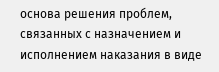основа решения проблем, связанных с назначением и исполнением наказания в виде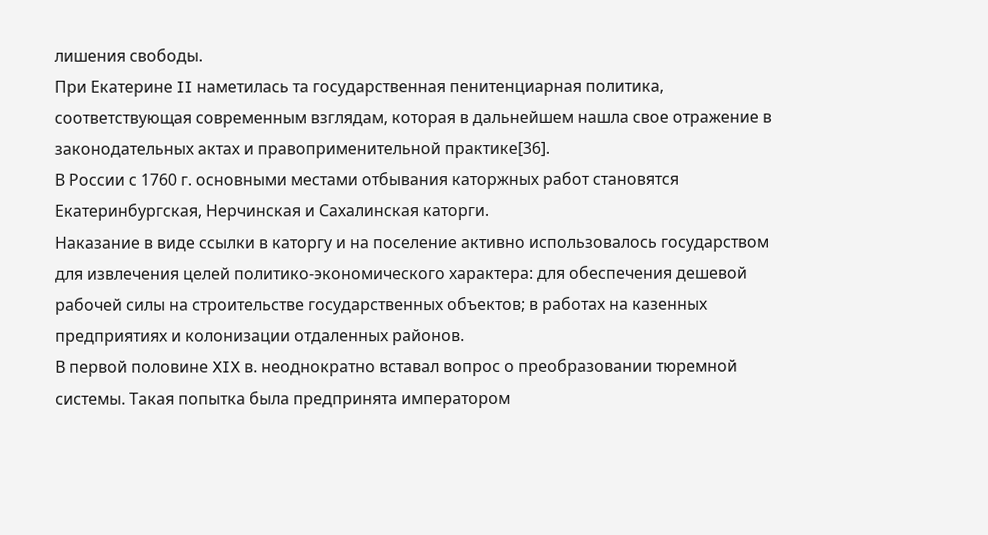лишения свободы.
При Екатерине II наметилась та государственная пенитенциарная политика, соответствующая современным взглядам, которая в дальнейшем нашла свое отражение в законодательных актах и правоприменительной практике[36].
В России с 1760 г. основными местами отбывания каторжных работ становятся Екатеринбургская, Нерчинская и Сахалинская каторги.
Наказание в виде ссылки в каторгу и на поселение активно использовалось государством для извлечения целей политико-экономического характера: для обеспечения дешевой рабочей силы на строительстве государственных объектов; в работах на казенных предприятиях и колонизации отдаленных районов.
В первой половине XIX в. неоднократно вставал вопрос о преобразовании тюремной системы. Такая попытка была предпринята императором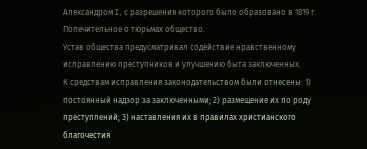Александром I, с разрешения которого было образовано в 1819 г. Попечительное о тюрьмах общество.
Устав общества предусматривал содействие нравственному исправлению преступников и улучшению быта заключенных.
К средствам исправления законодательством были отнесены: 1) постоянный надзор за заключенными; 2) размещение их по роду преступлений; 3) наставления их в правилах христианского благочестия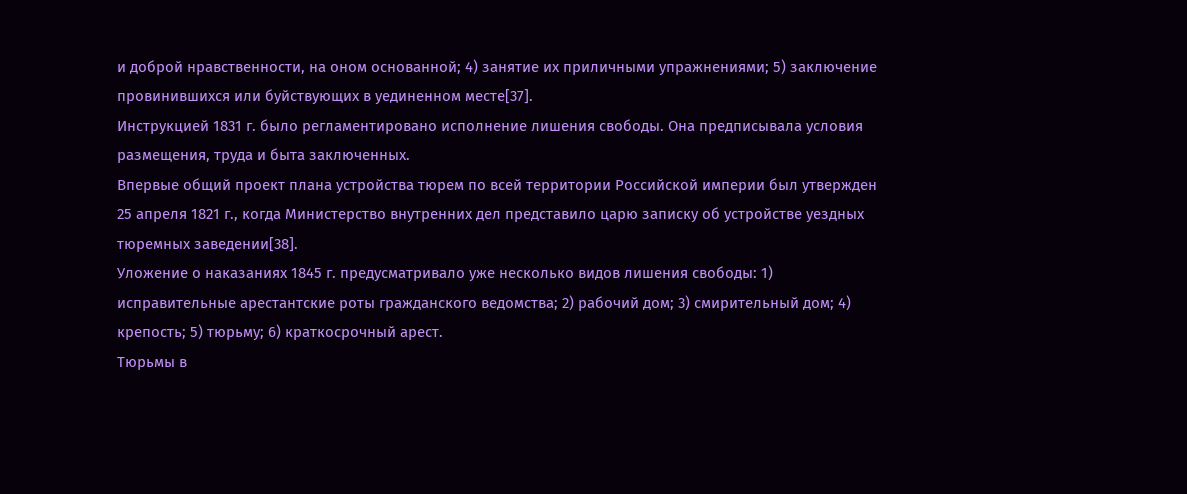и доброй нравственности, на оном основанной; 4) занятие их приличными упражнениями; 5) заключение провинившихся или буйствующих в уединенном месте[37].
Инструкцией 1831 г. было регламентировано исполнение лишения свободы. Она предписывала условия размещения, труда и быта заключенных.
Впервые общий проект плана устройства тюрем по всей территории Российской империи был утвержден 25 апреля 1821 г., когда Министерство внутренних дел представило царю записку об устройстве уездных тюремных заведении[38].
Уложение о наказаниях 1845 г. предусматривало уже несколько видов лишения свободы: 1) исправительные арестантские роты гражданского ведомства; 2) рабочий дом; 3) смирительный дом; 4) крепость; 5) тюрьму; 6) краткосрочный арест.
Тюрьмы в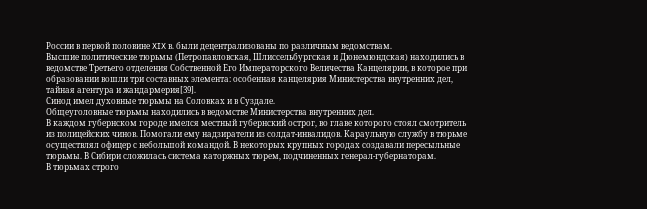России в первой половине XIX в. были децентрализованы по различным ведомствам.
Высшие политические тюрьмы (Петропавловская, Шлиссельбургская и Дюнемюндская) находились в ведомстве Третьего отделения Собственной Его Императорского Величества Канцелярии, в которое при образовании вошли три составных элемента: особенная канцелярия Министерства внутренних дел, тайная агентура и жандармерия[39].
Синод имел духовные тюрьмы на Соловках и в Суздале.
Общеуголовные тюрьмы находились в ведомстве Министерства внутренних дел.
В каждом губернском городе имелся местный губернский острог, во главе которого стоял смотритель из полицейских чинов. Помогали ему надзиратели из солдат-инвалидов. Караульную службу в тюрьме осуществлял офицер с небольшой командой. В некоторых крупных городах создавали пересыльные тюрьмы. В Сибири сложилась система каторжных тюрем, подчиненных генерал-губернаторам.
В тюрьмах строго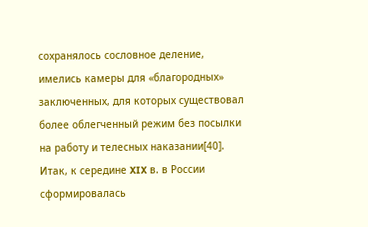сохранялось сословное деление, имелись камеры для «благородных» заключенных, для которых существовал более облегченный режим без посылки на работу и телесных наказании[40].
Итак, к середине XIX в. в России сформировалась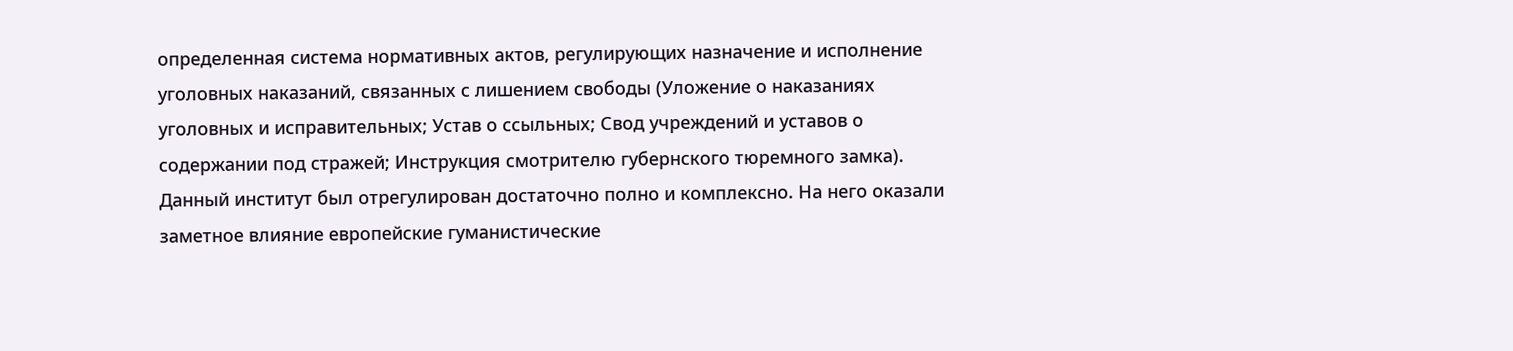определенная система нормативных актов, регулирующих назначение и исполнение уголовных наказаний, связанных с лишением свободы (Уложение о наказаниях уголовных и исправительных; Устав о ссыльных; Свод учреждений и уставов о содержании под стражей; Инструкция смотрителю губернского тюремного замка).
Данный институт был отрегулирован достаточно полно и комплексно. На него оказали заметное влияние европейские гуманистические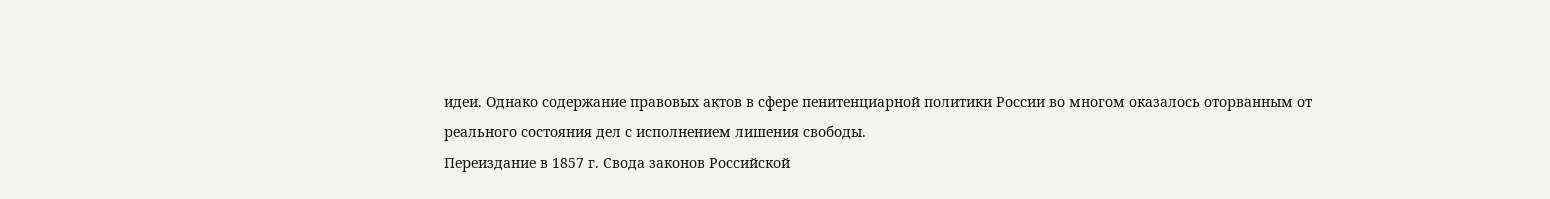идеи. Однако содержание правовых актов в сфере пенитенциарной политики России во многом оказалось оторванным от реального состояния дел с исполнением лишения свободы.
Переиздание в 1857 г. Свода законов Российской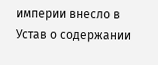империи внесло в Устав о содержании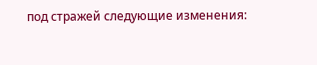под стражей следующие изменения: